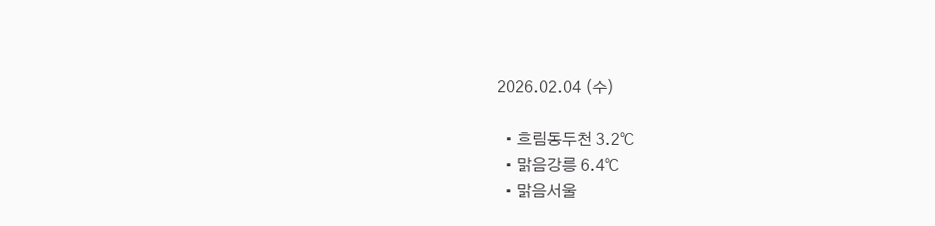2026.02.04 (수)

  • 흐림동두천 3.2℃
  • 맑음강릉 6.4℃
  • 맑음서울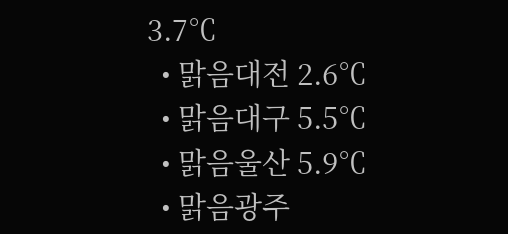3.7℃
  • 맑음대전 2.6℃
  • 맑음대구 5.5℃
  • 맑음울산 5.9℃
  • 맑음광주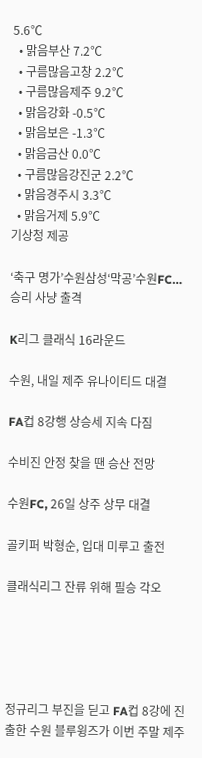5.6℃
  • 맑음부산 7.2℃
  • 구름많음고창 2.2℃
  • 구름많음제주 9.2℃
  • 맑음강화 -0.5℃
  • 맑음보은 -1.3℃
  • 맑음금산 0.0℃
  • 구름많음강진군 2.2℃
  • 맑음경주시 3.3℃
  • 맑음거제 5.9℃
기상청 제공

‘축구 명가’수원삼성‘막공’수원FC… 승리 사냥 출격

K리그 클래식 16라운드

수원, 내일 제주 유나이티드 대결

FA컵 8강행 상승세 지속 다짐

수비진 안정 찾을 땐 승산 전망

수원FC, 26일 상주 상무 대결

골키퍼 박형순, 입대 미루고 출전

클래식리그 잔류 위해 필승 각오





정규리그 부진을 딛고 FA컵 8강에 진출한 수원 블루윙즈가 이번 주말 제주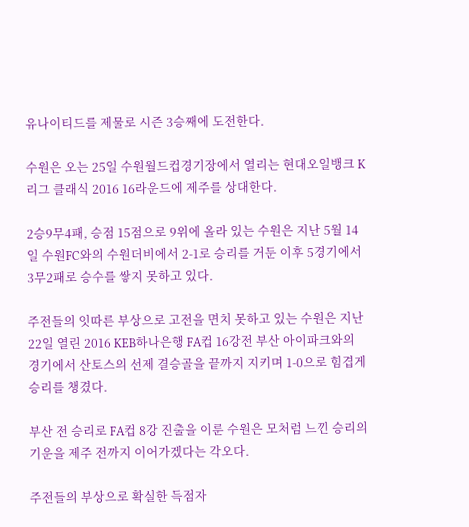유나이티드를 제물로 시즌 3승째에 도전한다.

수원은 오는 25일 수원월드컵경기장에서 열리는 현대오일뱅크 K리그 클래식 2016 16라운드에 제주를 상대한다.

2승9무4패, 승점 15점으로 9위에 올라 있는 수원은 지난 5월 14일 수원FC와의 수원더비에서 2-1로 승리를 거둔 이후 5경기에서 3무2패로 승수를 쌓지 못하고 있다.

주전들의 잇따른 부상으로 고전을 면치 못하고 있는 수원은 지난 22일 열린 2016 KEB하나은행 FA컵 16강전 부산 아이파크와의 경기에서 산토스의 선제 결승골을 끝까지 지키며 1-0으로 힘겹게 승리를 챙겼다.

부산 전 승리로 FA컵 8강 진출을 이룬 수원은 모처럼 느낀 승리의 기운을 제주 전까지 이어가겠다는 각오다.

주전들의 부상으로 확실한 득점자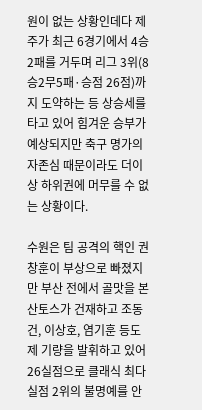원이 없는 상황인데다 제주가 최근 6경기에서 4승2패를 거두며 리그 3위(8승2무5패·승점 26점)까지 도약하는 등 상승세를 타고 있어 힘겨운 승부가 예상되지만 축구 명가의 자존심 때문이라도 더이상 하위권에 머무를 수 없는 상황이다.

수원은 팀 공격의 핵인 권창훈이 부상으로 빠졌지만 부산 전에서 골맛을 본 산토스가 건재하고 조동건, 이상호, 염기훈 등도 제 기량을 발휘하고 있어 26실점으로 클래식 최다 실점 2위의 불명예를 안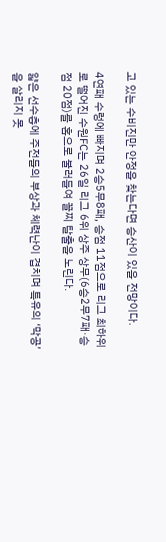고 있는 수비진만 안정을 찾는다면 승산이 있을 전망이다.

4연패 수렁에 빠지며 2승5무8패, 승점 11점으로 리그 최하위로 떨어진 수원FC는 26일 리그 6위 상주 상무(6승2무7패·승점 20점)를 홈으로 불러들여 꼴찌 탈출을 노린다.

얇은 선수층에 주전들의 부상과 체력난이 겹치며 특유의 ‘막공’을 살리지 못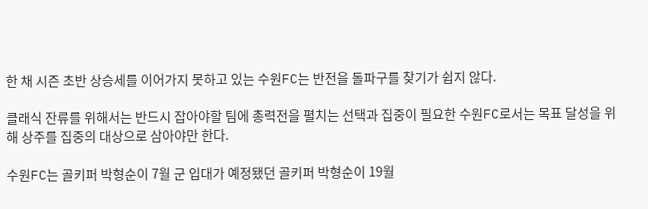한 채 시즌 초반 상승세를 이어가지 못하고 있는 수원FC는 반전을 돌파구를 찾기가 쉽지 않다.

클래식 잔류를 위해서는 반드시 잡아야할 팀에 총력전을 펼치는 선택과 집중이 필요한 수원FC로서는 목표 달성을 위해 상주를 집중의 대상으로 삼아야만 한다.

수원FC는 골키퍼 박형순이 7월 군 입대가 예정됐던 골키퍼 박형순이 19월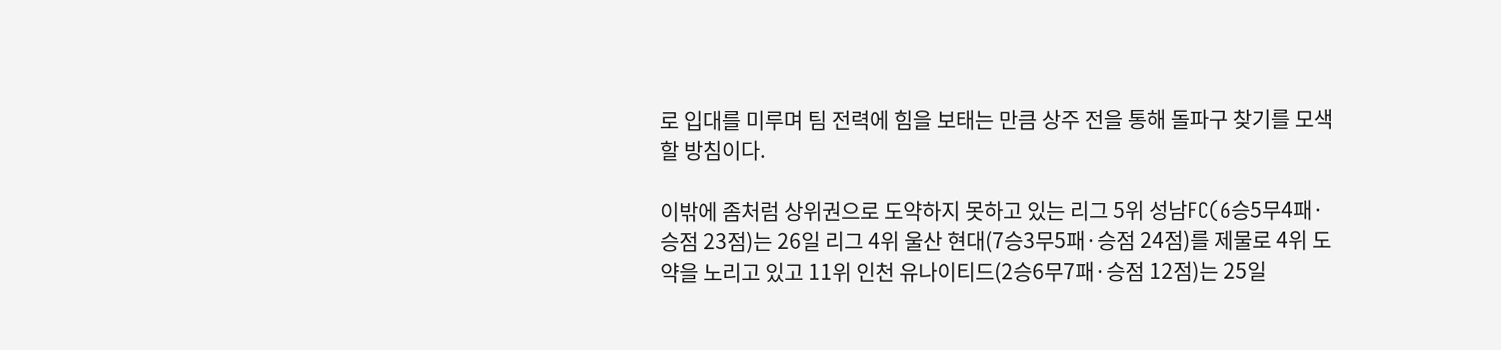로 입대를 미루며 팀 전력에 힘을 보태는 만큼 상주 전을 통해 돌파구 찾기를 모색할 방침이다.

이밖에 좀처럼 상위권으로 도약하지 못하고 있는 리그 5위 성남FC(6승5무4패·승점 23점)는 26일 리그 4위 울산 현대(7승3무5패·승점 24점)를 제물로 4위 도약을 노리고 있고 11위 인천 유나이티드(2승6무7패·승점 12점)는 25일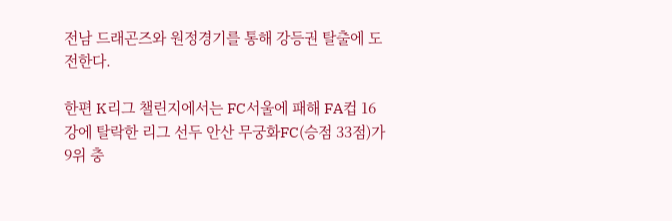전남 드래곤즈와 원정경기를 통해 강등권 탈출에 도전한다.

한편 K리그 챌린지에서는 FC서울에 패해 FA컵 16강에 탈락한 리그 선두 안산 무궁화FC(승점 33점)가 9위 충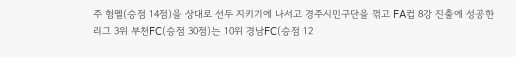주 험멜(승점 14점)을 상대로 선두 지키기에 나서고 경주시민구단을 꺾고 FA컵 8강 진출에 성공한 리그 3위 부천FC(승점 30점)는 10위 경남FC(승점 12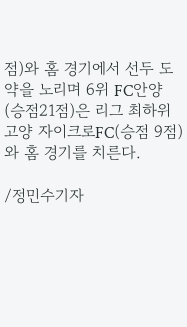점)와 홈 경기에서 선두 도약을 노리며 6위 FC안양(승점21점)은 리그 최하위 고양 자이크로FC(승점 9점)와 홈 경기를 치른다.

/정민수기자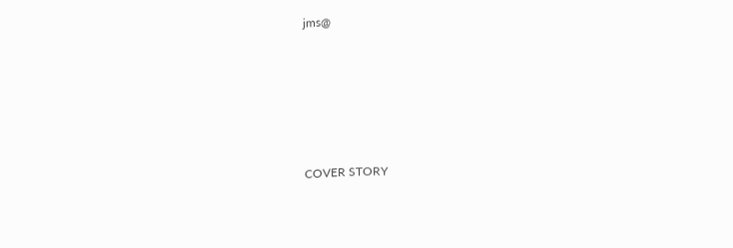jms@








COVER STORY